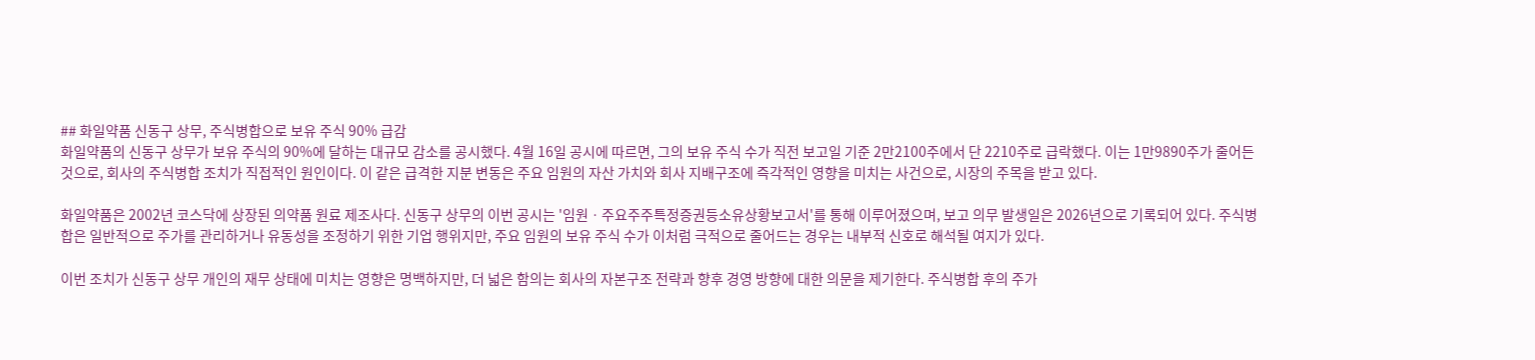## 화일약품 신동구 상무, 주식병합으로 보유 주식 90% 급감
화일약품의 신동구 상무가 보유 주식의 90%에 달하는 대규모 감소를 공시했다. 4월 16일 공시에 따르면, 그의 보유 주식 수가 직전 보고일 기준 2만2100주에서 단 2210주로 급락했다. 이는 1만9890주가 줄어든 것으로, 회사의 주식병합 조치가 직접적인 원인이다. 이 같은 급격한 지분 변동은 주요 임원의 자산 가치와 회사 지배구조에 즉각적인 영향을 미치는 사건으로, 시장의 주목을 받고 있다.

화일약품은 2002년 코스닥에 상장된 의약품 원료 제조사다. 신동구 상무의 이번 공시는 '임원ㆍ주요주주특정증권등소유상황보고서'를 통해 이루어졌으며, 보고 의무 발생일은 2026년으로 기록되어 있다. 주식병합은 일반적으로 주가를 관리하거나 유동성을 조정하기 위한 기업 행위지만, 주요 임원의 보유 주식 수가 이처럼 극적으로 줄어드는 경우는 내부적 신호로 해석될 여지가 있다.

이번 조치가 신동구 상무 개인의 재무 상태에 미치는 영향은 명백하지만, 더 넓은 함의는 회사의 자본구조 전략과 향후 경영 방향에 대한 의문을 제기한다. 주식병합 후의 주가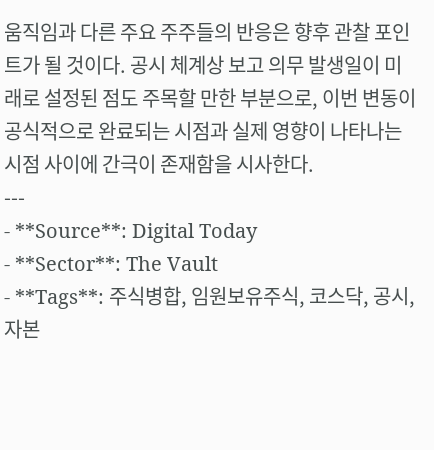움직임과 다른 주요 주주들의 반응은 향후 관찰 포인트가 될 것이다. 공시 체계상 보고 의무 발생일이 미래로 설정된 점도 주목할 만한 부분으로, 이번 변동이 공식적으로 완료되는 시점과 실제 영향이 나타나는 시점 사이에 간극이 존재함을 시사한다.
---
- **Source**: Digital Today
- **Sector**: The Vault
- **Tags**: 주식병합, 임원보유주식, 코스닥, 공시, 자본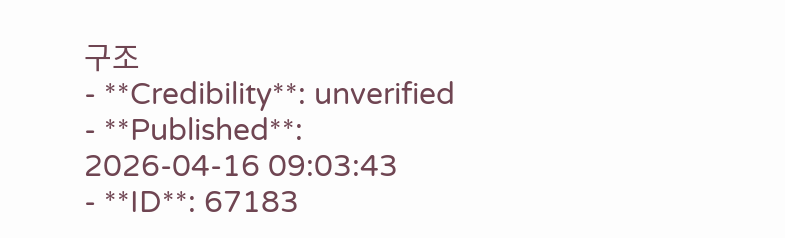구조
- **Credibility**: unverified
- **Published**: 2026-04-16 09:03:43
- **ID**: 67183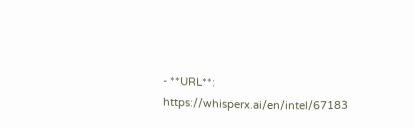- **URL**: https://whisperx.ai/en/intel/67183